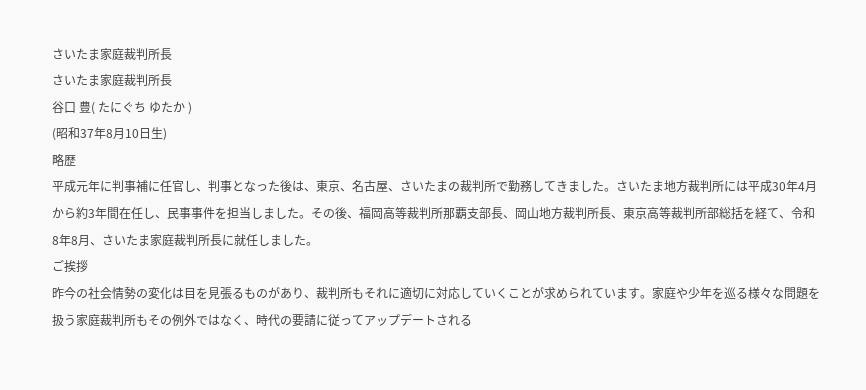さいたま家庭裁判所長
さいたま家庭裁判所長
谷口 豊( たにぐち ゆたか )
(昭和37年8月10日生)
略歴
平成元年に判事補に任官し、判事となった後は、東京、名古屋、さいたまの裁判所で勤務してきました。さいたま地方裁判所には平成30年4月から約3年間在任し、民事事件を担当しました。その後、福岡高等裁判所那覇支部長、岡山地方裁判所長、東京高等裁判所部総括を経て、令和8年8月、さいたま家庭裁判所長に就任しました。
ご挨拶
昨今の社会情勢の変化は目を見張るものがあり、裁判所もそれに適切に対応していくことが求められています。家庭や少年を巡る様々な問題を扱う家庭裁判所もその例外ではなく、時代の要請に従ってアップデートされる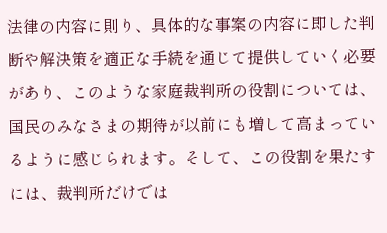法律の内容に則り、具体的な事案の内容に即した判断や解決策を適正な手続を通じて提供していく必要があり、このような家庭裁判所の役割については、国民のみなさまの期待が以前にも増して高まっているように感じられます。そして、この役割を果たすには、裁判所だけでは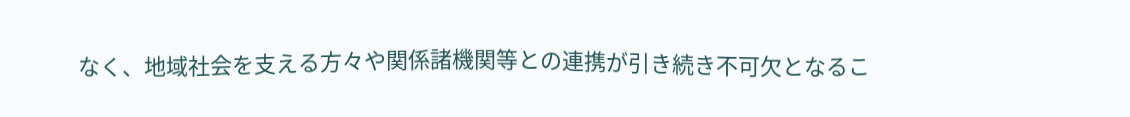なく、地域社会を支える方々や関係諸機関等との連携が引き続き不可欠となるこ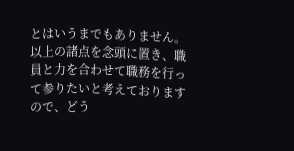とはいうまでもありません。
以上の諸点を念頭に置き、職員と力を合わせて職務を行って参りたいと考えておりますので、どう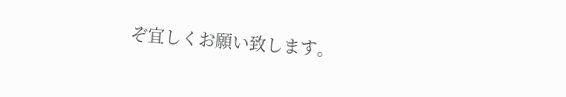ぞ宜しくお願い致します。